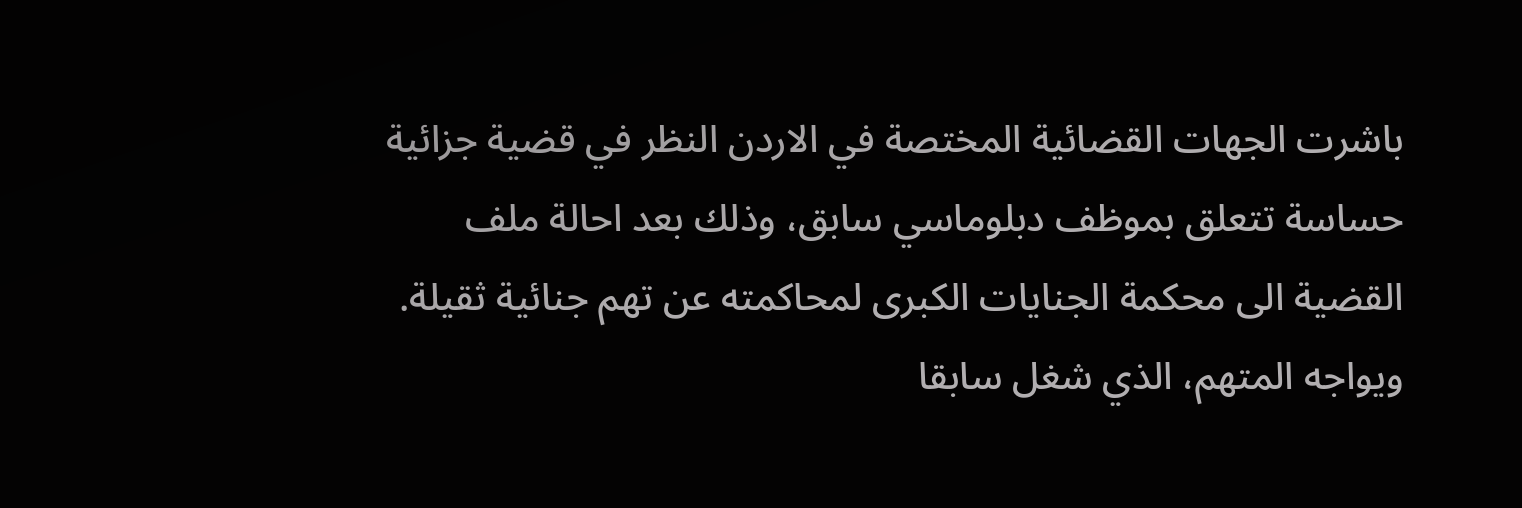باشرت الجهات القضائية المختصة في الاردن النظر في قضية جزائية حساسة تتعلق بموظف دبلوماسي سابق، وذلك بعد احالة ملف القضية الى محكمة الجنايات الكبرى لمحاكمته عن تهم جنائية ثقيلة.
ويواجه المتهم، الذي شغل سابقا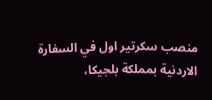منصب سكرتير اول في السفارة الاردنية بمملكة بلجيكا،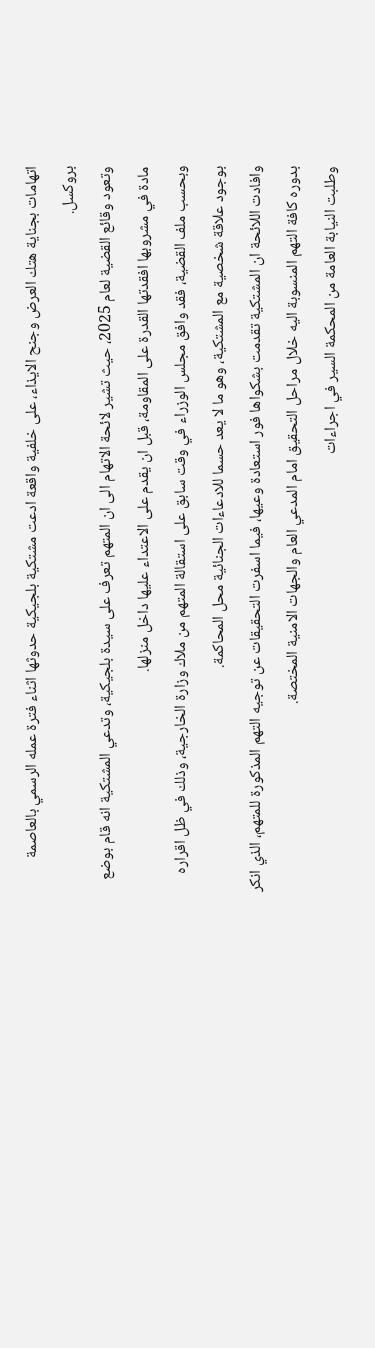اتهامات بجناية هتك العرض وجنح الايذاء، على خلفية واقعة ادعت مشتكية بلجيكية حدوثها اثناء فترة عمله الرسمي بالعاصمة بروكسل.
وتعود وقائع القضية لعام 2025، حيث تشير لائحة الاتهام الى ان المتهم تعرف على سيدة بلجيكية، وتدعي المشتكية انه قام بوضع مادة في مشروبها افقدتها القدرة على المقاومة، قبل ان يقدم على الاعتداء عليها داخل منزلها.
وبحسب ملف القضية، فقد وافق مجلس الوزراء في وقت سابق على استقالة المتهم من ملاك وزارة الخارجية، وذلك في ظل اقراره بوجود علاقة شخصية مع المشتكية، وهو ما لا يعد حسما للادعاءات الجنائية محل المحاكمة.
وافادت اللائحة ان المشتكية تقدمت بشكواها فور استعادة وعيها، فيما اسفرت التحقيقات عن توجيه التهم المذكورة للمتهم، الذي انكر بدوره كافة التهم المنسوبة اليه خلال مراحل التحقيق امام المدعي العام والجهات الامنية المختصة.
وطلبت النيابة العامة من المحكمة السير في اجراءات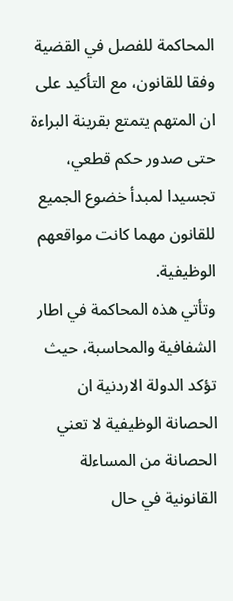المحاكمة للفصل في القضية وفقا للقانون، مع التأكيد على ان المتهم يتمتع بقرينة البراءة حتى صدور حكم قطعي، تجسيدا لمبدأ خضوع الجميع للقانون مهما كانت مواقعهم الوظيفية.
وتأتي هذه المحاكمة في اطار الشفافية والمحاسبة، حيث تؤكد الدولة الاردنية ان الحصانة الوظيفية لا تعني الحصانة من المساءلة القانونية في حال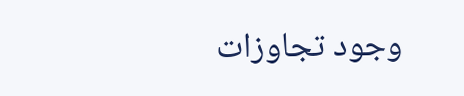وجود تجاوزات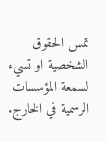تمس الحقوق الشخصية او تسيء لسمعة المؤسسات الرسمية في الخارج.